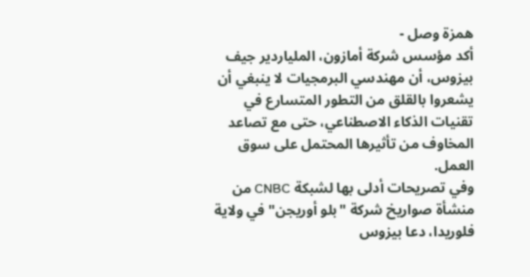همزة وصل -
أكد مؤسس شركة أمازون، الملياردير جيف بيزوس، أن مهندسي البرمجيات لا ينبغي أن يشعروا بالقلق من التطور المتسارع في تقنيات الذكاء الاصطناعي، حتى مع تصاعد المخاوف من تأثيرها المحتمل على سوق العمل.
وفي تصريحات أدلى بها لشبكة CNBC من منشأة صواريخ شركة "بلو أوريجن" في ولاية فلوريدا، دعا بيزوس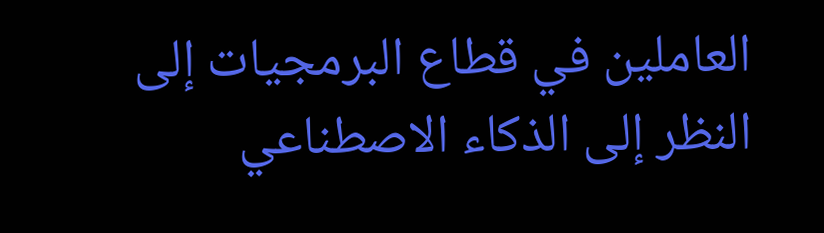العاملين في قطاع البرمجيات إلى النظر إلى الذكاء الاصطناعي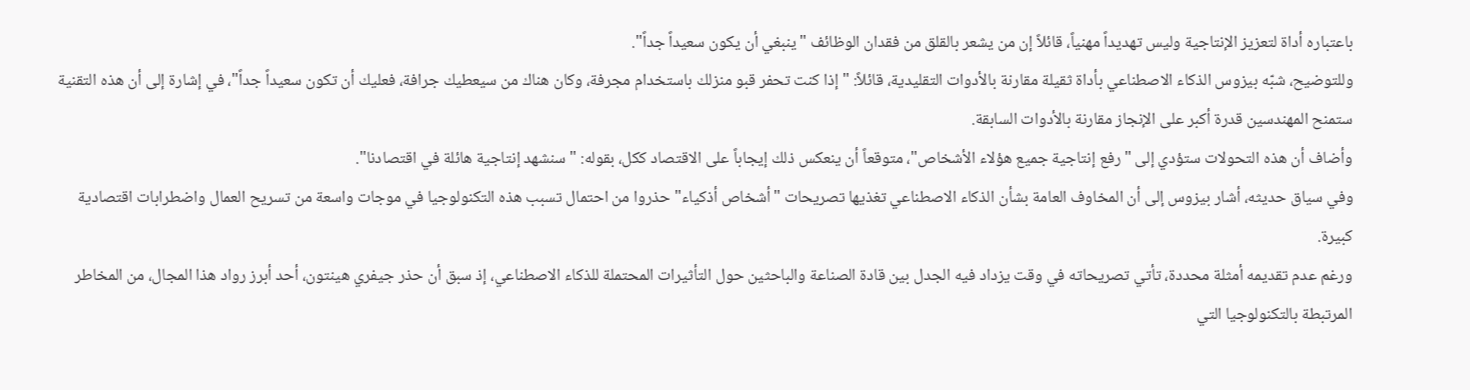باعتباره أداة لتعزيز الإنتاجية وليس تهديداً مهنياً، قائلاً إن من يشعر بالقلق من فقدان الوظائف "ينبغي أن يكون سعيداً جداً".
وللتوضيح، شبّه بيزوس الذكاء الاصطناعي بأداة ثقيلة مقارنة بالأدوات التقليدية، قائلاً: "إذا كنت تحفر قبو منزلك باستخدام مجرفة، وكان هناك من سيعطيك جرافة، فعليك أن تكون سعيداً جداً"، في إشارة إلى أن هذه التقنية ستمنح المهندسين قدرة أكبر على الإنجاز مقارنة بالأدوات السابقة.
وأضاف أن هذه التحولات ستؤدي إلى "رفع إنتاجية جميع هؤلاء الأشخاص"، متوقعاً أن ينعكس ذلك إيجاباً على الاقتصاد ككل، بقوله: "سنشهد إنتاجية هائلة في اقتصادنا".
وفي سياق حديثه، أشار بيزوس إلى أن المخاوف العامة بشأن الذكاء الاصطناعي تغذيها تصريحات "أشخاص أذكياء" حذروا من احتمال تسبب هذه التكنولوجيا في موجات واسعة من تسريح العمال واضطرابات اقتصادية كبيرة.
ورغم عدم تقديمه أمثلة محددة، تأتي تصريحاته في وقت يزداد فيه الجدل بين قادة الصناعة والباحثين حول التأثيرات المحتملة للذكاء الاصطناعي، إذ سبق أن حذر جيفري هينتون، أحد أبرز رواد هذا المجال، من المخاطر المرتبطة بالتكنولوجيا التي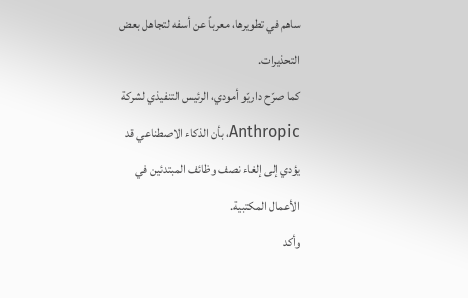ساهم في تطويرها، معرباً عن أسفه لتجاهل بعض التحذيرات.
كما صرّح داريّو أمودي، الرئيس التنفيذي لشركة Anthropic، بأن الذكاء الاصطناعي قد يؤدي إلى إلغاء نصف وظائف المبتدئين في الأعمال المكتبية.
وأكد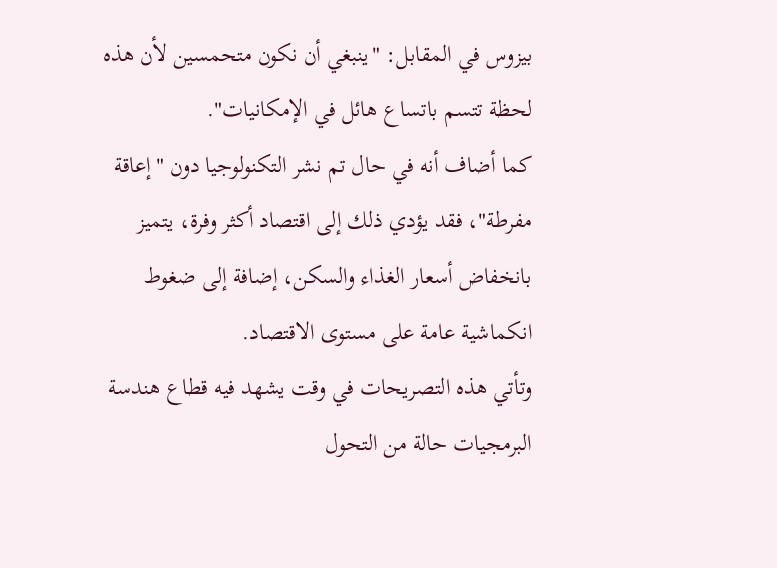بيزوس في المقابل: "ينبغي أن نكون متحمسين لأن هذه لحظة تتسم باتساع هائل في الإمكانيات".
كما أضاف أنه في حال تم نشر التكنولوجيا دون "إعاقة مفرطة"، فقد يؤدي ذلك إلى اقتصاد أكثر وفرة، يتميز بانخفاض أسعار الغذاء والسكن، إضافة إلى ضغوط انكماشية عامة على مستوى الاقتصاد.
وتأتي هذه التصريحات في وقت يشهد فيه قطاع هندسة البرمجيات حالة من التحول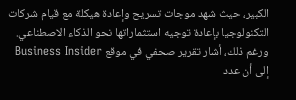الكبير، حيث شهد موجات تسريح وإعادة هيكلة مع قيام شركات التكنولوجيا بإعادة توجيه استثماراتها نحو الذكاء الاصطناعي.
ورغم ذلك، أشار تقرير صحفي في موقع Business Insider إلى أن عدد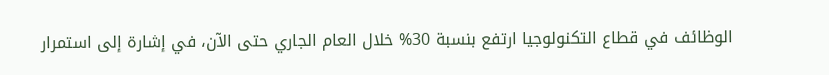الوظائف في قطاع التكنولوجيا ارتفع بنسبة 30% خلال العام الجاري حتى الآن، في إشارة إلى استمرار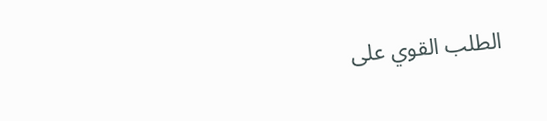الطلب القوي على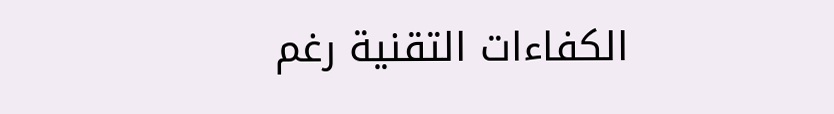الكفاءات التقنية رغم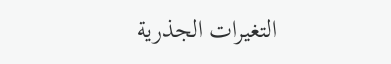التغيرات الجذرية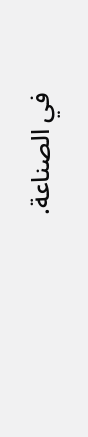في الصناعة.